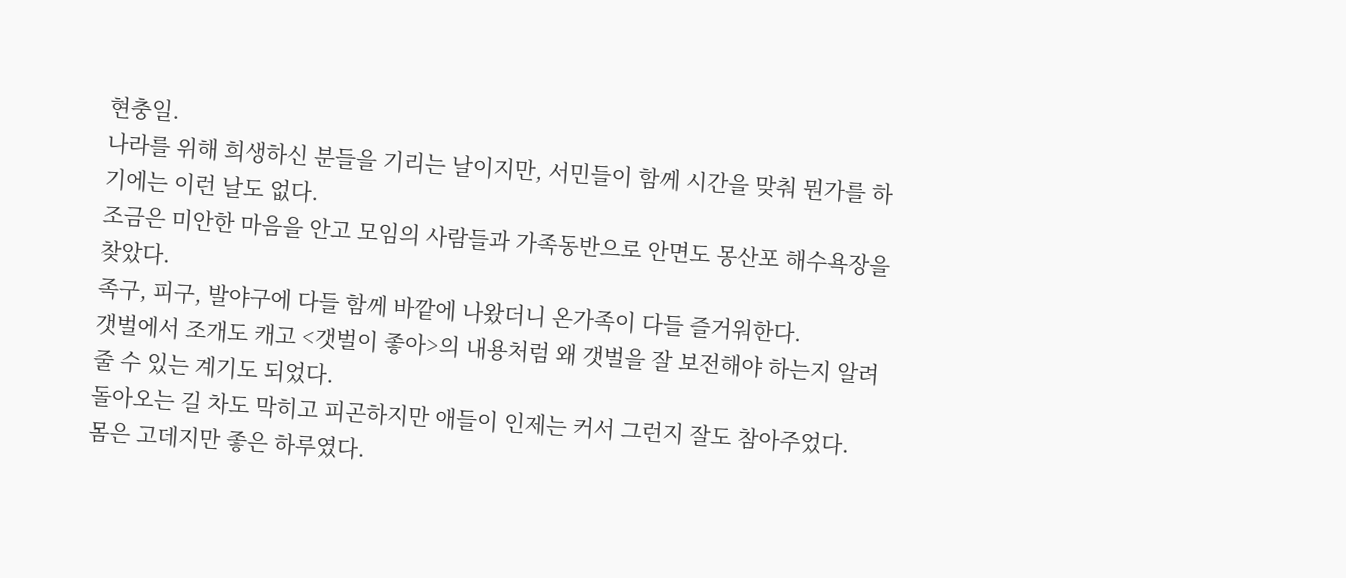현충일.
나라를 위해 희생하신 분들을 기리는 날이지만, 서민들이 함께 시간을 맞춰 뭔가를 하기에는 이런 날도 없다.
조금은 미안한 마음을 안고 모임의 사람들과 가족동반으로 안면도 몽산포 해수욕장을 찾았다.
족구, 피구, 발야구에 다들 함께 바깥에 나왔더니 온가족이 다들 즐거워한다.
갯벌에서 조개도 캐고 <갯벌이 좋아>의 내용처럼 왜 갯벌을 잘 보전해야 하는지 알려줄 수 있는 계기도 되었다.
돌아오는 길 차도 막히고 피곤하지만 애들이 인제는 커서 그런지 잘도 참아주었다.
몸은 고데지만 좋은 하루였다.